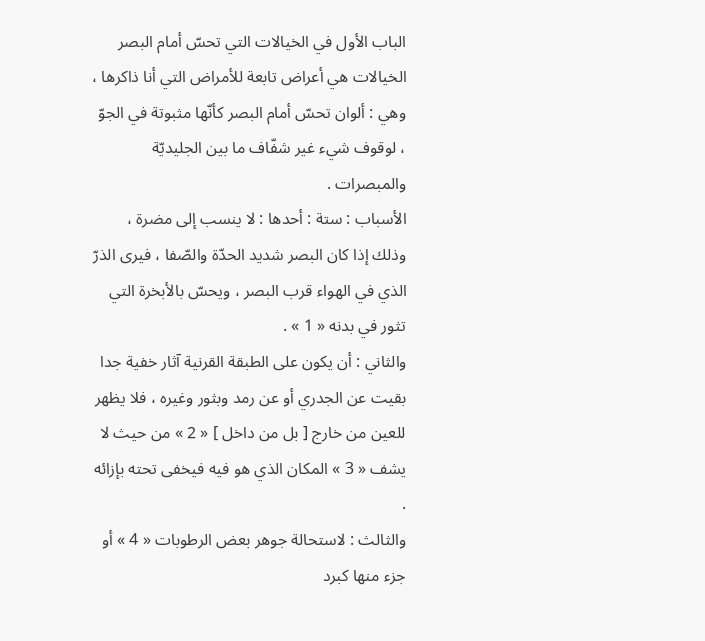الباب الأول في الخيالات التي تحسّ أمام البصر
الخيالات هي أعراض تابعة للأمراض التي أنا ذاكرها ، وهي : ألوان تحسّ أمام البصر كأنّها مثبوتة في الجوّ ، لوقوف شيء غير شفّاف ما بين الجليديّة والمبصرات .
الأسباب : ستة : أحدها : لا ينسب إلى مضرة ، وذلك إذا كان البصر شديد الحدّة والصّفا ، فيرى الذرّ الذي في الهواء قرب البصر ، ويحسّ بالأبخرة التي تثور في بدنه « 1 » .
والثاني : أن يكون على الطبقة القرنية آثار خفية جدا بقيت عن الجدري أو عن رمد وبثور وغيره ، فلا يظهر للعين من خارج [ بل من داخل ] « 2 » من حيث لا يشف « 3 » المكان الذي هو فيه فيخفى تحته بإزائه .
والثالث : لاستحالة جوهر بعض الرطوبات « 4 » أو جزء منها كبرد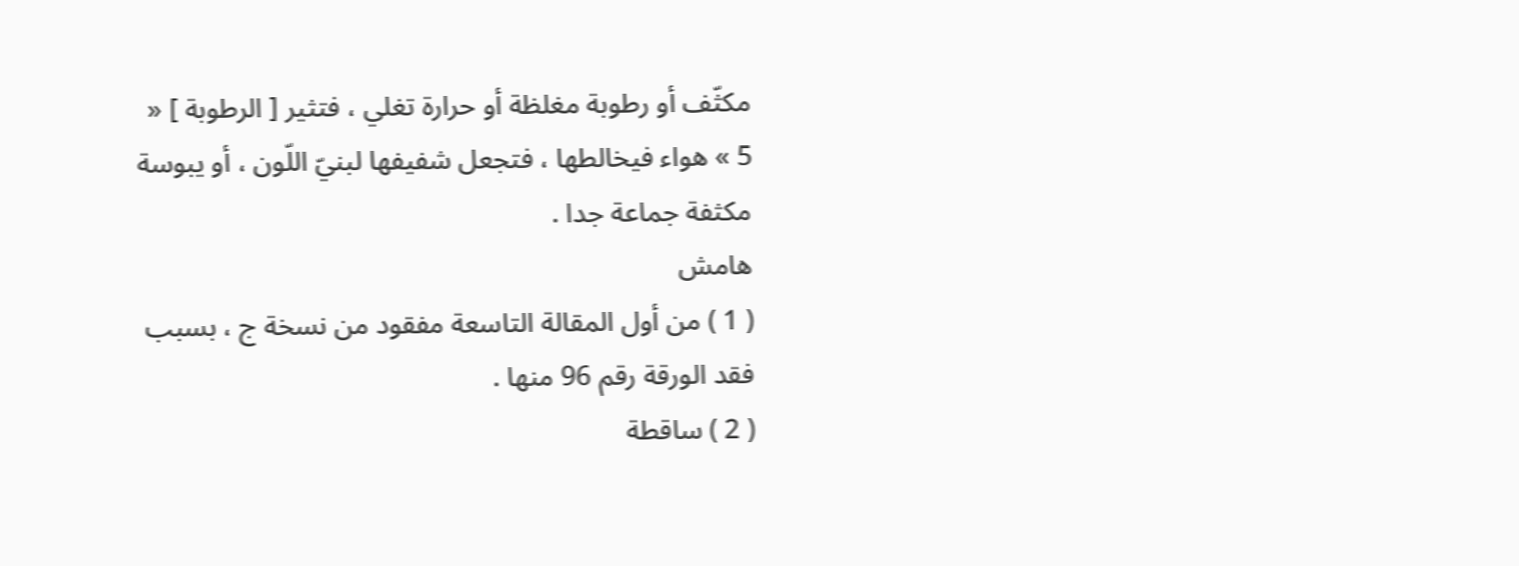مكثّف أو رطوبة مغلظة أو حرارة تغلي ، فتثير [ الرطوبة ] « 5 » هواء فيخالطها ، فتجعل شفيفها لبنيّ اللّون ، أو يبوسة مكثفة جماعة جدا .
هامش
( 1 ) من أول المقالة التاسعة مفقود من نسخة ج ، بسبب فقد الورقة رقم 96 منها .
( 2 ) ساقطة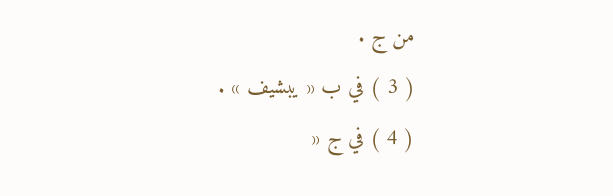من ج .
( 3 ) في ب « يبشيف » .
( 4 ) في ج «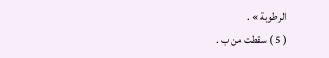الرطوبة » .
( 5 ) سقطت من ب .